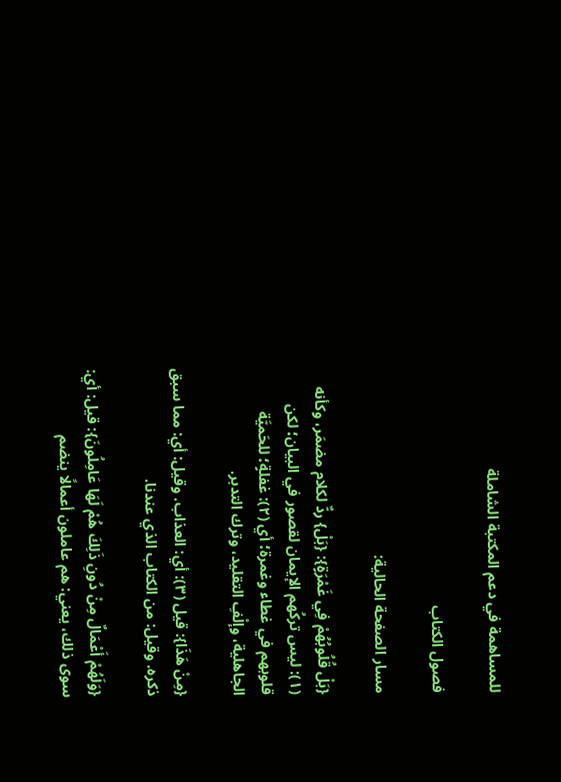للمساهمة في دعم المكتبة الشاملة

فصول الكتاب

مسار الصفحة الحالية:

{بَلْ قُلُوبُهُمْ فِي غَمْرَةٍ}: {بَلْ} ردٌّ لكلام مضمَر، وكأنه (١): ليس تركُهم الإيمان لقصور في البيان؛ لكن قلوبهم في غطاء وغمرة؛ أي (٢): غفلةٍ؛ للحَميَّة الجاهلية، وإلْفِ التقليد، وترك التدبر.

{مِنْ هَذَا}: قيل (٣): أي: العذاب. وقيل: أي: مما سبق ذكره. وقيل: من الكتاب الذي عندنا.

{وَلَهُمْ أَعْمَالٌ مِنْ دُونِ ذَلِكَ هُمْ لَهَا عَامِلُونَ}: قيل: أي: سوى ذلك، يعني: هم عاملون أعمالًا ينضم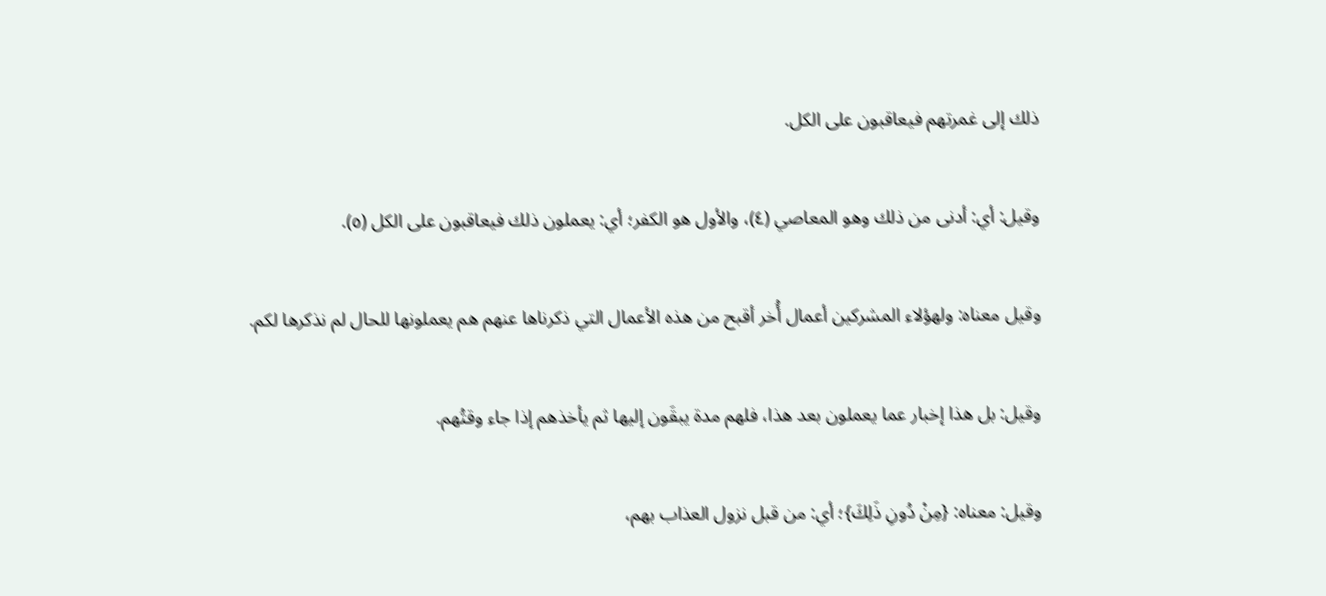ذلك إلى غمرتهم فيعاقبون على الكل.

وقيل: أي: أدنى من ذلك وهو المعاصي (٤)، والأول هو الكفر؛ أي: يعملون ذلك فيعاقبون على الكل (٥).

وقيل معناه: ولهؤلاء المشركين أعمال أُخر أقبح من هذه الأعمال التي ذكرناها عنهم هم يعملونها للحال لم نذكرها لكم.

وقيل: بل هذا إخبار عما يعملون بعد هذا، فلهم مدة يبقَون إليها ثم يأخذهم إذا جاء وقتُهم.

وقيل: معناه: {مِنْ دُونِ ذَلِكَ}؛ أي: من قبل نزول العذاب بهم،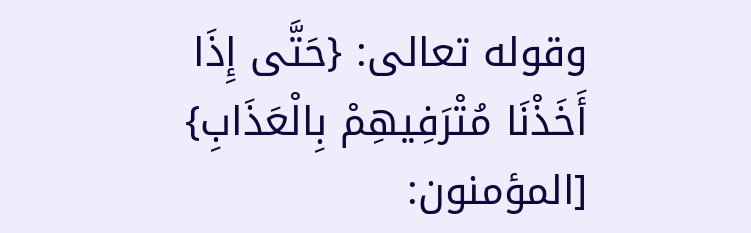وقوله تعالى: {حَتَّى إِذَا أَخَذْنَا مُتْرَفِيهِمْ بِالْعَذَابِ} [المؤمنون: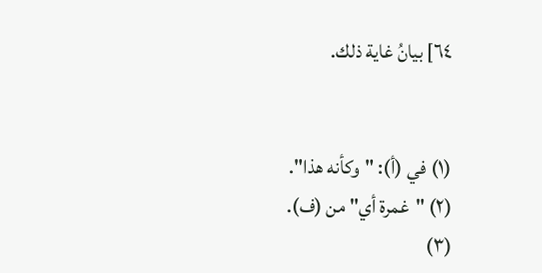٦٤] بيانُ غاية ذلك.


(١) في (أ): "وكأنه هذا".
(٢) "غمرة أي" من (ف).
(٣)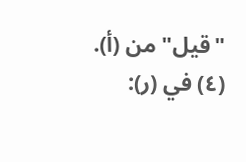"قيل" من (أ).
(٤) في (ر):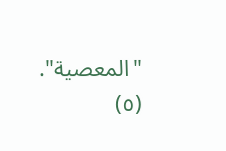"المعصية".
(٥)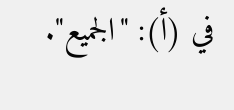في (أ): "الجميع".